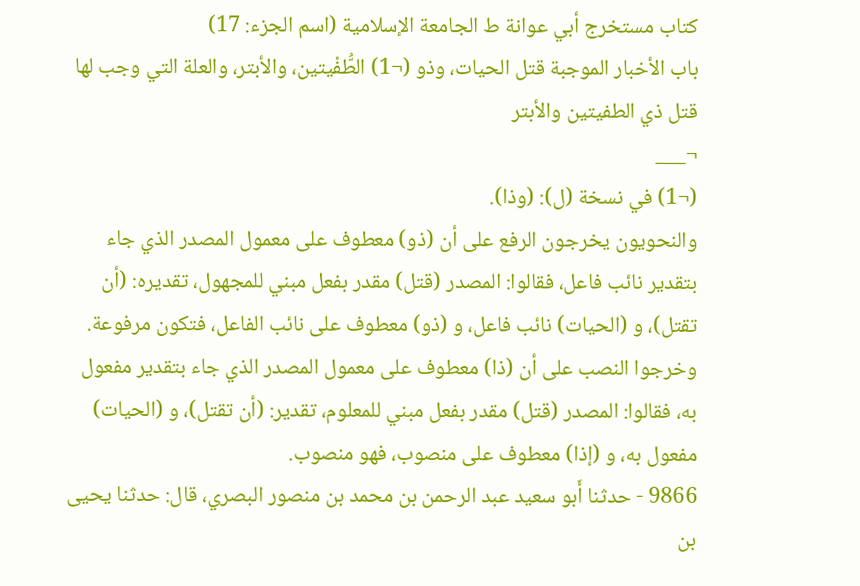كتاب مستخرج أبي عوانة ط الجامعة الإسلامية (اسم الجزء: 17)
باب الأخبار الموجبة قتل الحيات، وذو (¬1) الطُّفْيتين، والأبتر، والعلة التي وجب لها قتل ذي الطفيتين والأبتر
¬___
(¬1) في نسخة (ل): (وذا).
والنحويون يخرجون الرفع على أن (ذو) معطوف على معمول المصدر الذي جاء بتقدير نائب فاعل، فقالوا: المصدر (قتل) مقدر بفعل مبني للمجهول، تقديره: (أن تقتل)، و (الحيات) نائب فاعل، و (ذو) معطوف على نائب الفاعل، فتكون مرفوعة.
وخرجوا النصب على أن (ذا) معطوف على معمول المصدر الذي جاء بتقدير مفعول به، فقالوا: المصدر (قتل) مقدر بفعل مبني للمعلوم، تقدير: (أن تقتل)، و (الحيات) مفعول به، و (إذا) معطوف على منصوب، فهو منصوب.
9866 - حدثنا أَبو سعيد عبد الرحمن بن محمد بن منصور البصري، قال: حدثنا يحيى بن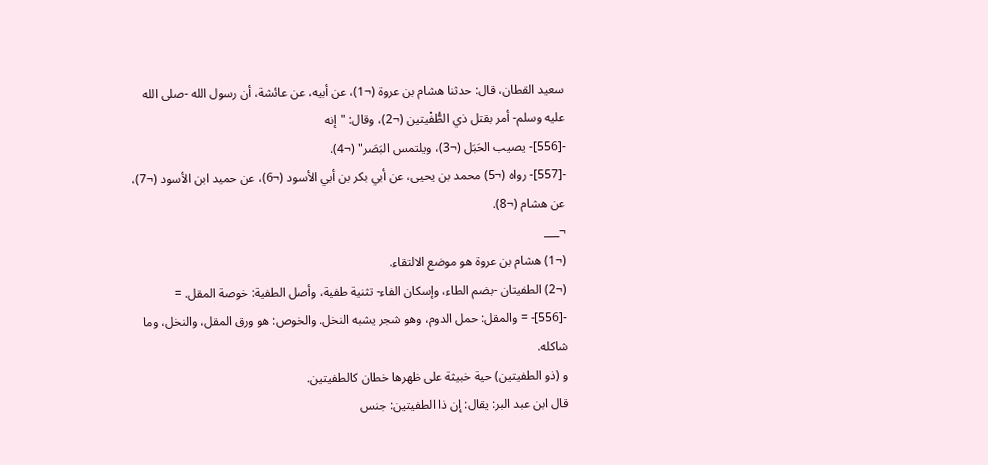سعيد القطان، قال: حدثنا هشام بن عروة (¬1)، عن أبيه، عن عائشة، أن رسول الله -صلى الله عليه وسلم- أمر بقتل ذي الطُّفْيتين (¬2)، وقال: "إنه
-[556]- يصيب الحَبَل (¬3)، ويلتمس البَصَر" (¬4).
-[557]- رواه (¬5) محمد بن يحيى، عن أبي بكر بن أبي الأسود (¬6)، عن حميد ابن الأسود (¬7)، عن هشام (¬8).
¬___
(¬1) هشام بن عروة هو موضع الالتقاء.
(¬2) الطفيتان -بضم الطاء، وإسكان الفاء- تثنية طفية، وأصل الطفية: خوصة المقل. =
-[556]- = والمقل: حمل الدوم، وهو شجر يشبه النخل. والخوص: هو ورق المقل، والنخل، وما شاكله.
و (ذو الطفيتين) حية خبيثة على ظهرها خطان كالطفيتين.
قال ابن عبد البر: يقال: إن ذا الطفيتين: جنس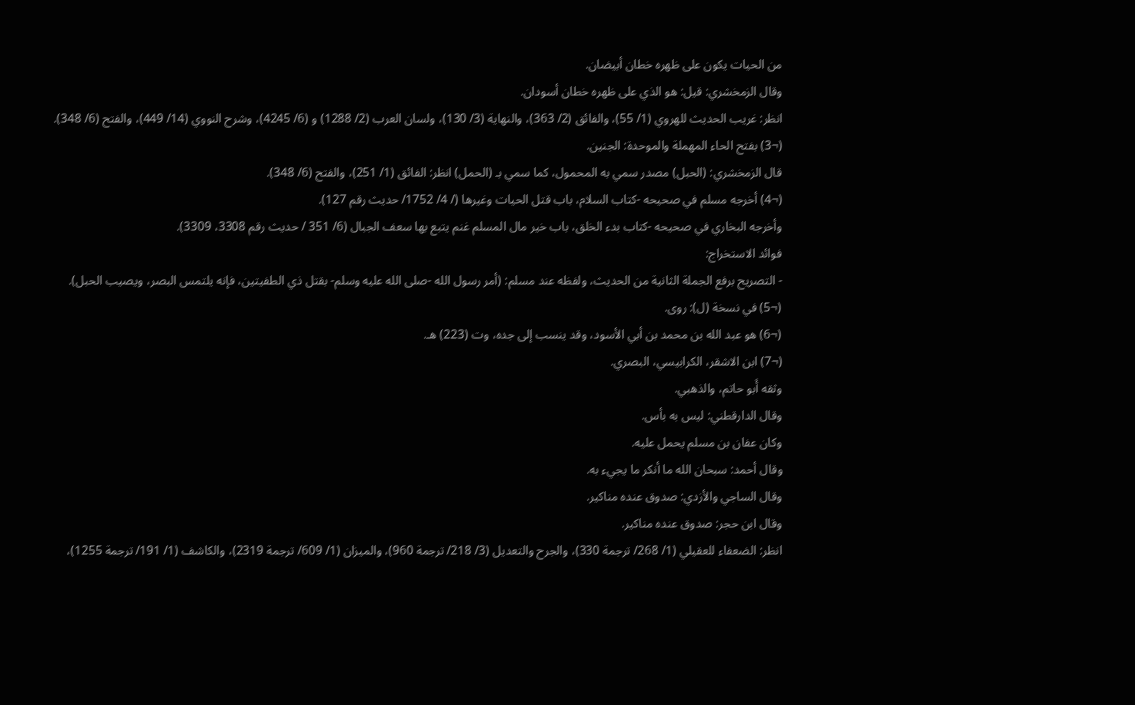من الحيات يكون على ظهره خطان أبيضان.
وقال الزمخشري: قيل: هو الذي على ظهره خطان أسودان.
انظر: غريب الحديث للهروي (1/ 55)، والفائق (2/ 363)، والنهاية (3/ 130)، ولسان العرب (2/ 1288) و (6/ 4245)، وشرح النووي (14/ 449)، والفتح (6/ 348).
(¬3) بفتح الحاء المهملة والموحدة: الجنين.
قال الزمخشري: (الحبل) مصدر سمي به المحمول، كما سمي بـ (الحمل) انظر: الفائق (1/ 251)، والفتح (6/ 348).
(¬4) أخرجه مسلم في صحيحه -كتاب السلام، باب قتل الحيات وغيرها (/ 4/ 1752/ حديث رقم 127).
وأخرجه البخاري في صحيحه -كتاب بدء الخلق، باب خير مال المسلم غنم يتبع بها سعف الجبال (6/ 351 / حديث رقم 3308، 3309).
فوائد الاستخراج:
- التصريح برفع الجملة الثانية من الحديث، ولفظه عند مسلم: (أمر رسول الله -صلى الله عليه وسلم- بقتل ذي الطفيتين، فإنه يلتمس البصر، ويصيب الحبل).
(¬5) في نسخة (ل): روى.
(¬6) هو عبد الله بن محمد بن أبي الأسود، وقد ينسب إلى جده، وت (223) هـ.
(¬7) ابن الاشقر، الكرابيسي، البصري.
وثقه أَبو حاتم، والذهبي.
وقال الدارقطني: ليس به بأس.
وكان عفان بن مسلم يحمل عليه.
وقال أحمد: سبحان الله ما أنكر ما يجيء به.
وقال الساجي والأزدي: صدوق عنده مناكير.
وقال ابن حجر: صدوق عنده مناكير.
انظر: الضعفاء للعقيلي (1/ 268/ ترجمة 330)، والجرح والتعديل (3/ 218/ ترجمة 960)، والميزان (1/ 609/ ترجمة 2319)، والكاشف (1/ 191/ ترجمة 1255)،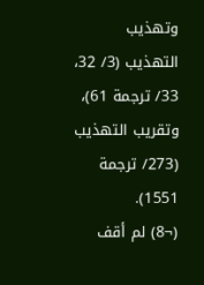وتهذيب التهذيب (3/ 32، 33/ ترجمة 61)، وتقريب التهذيب (273/ ترجمة 1551).
(¬8) لم أقف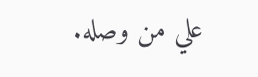علي من وصله.